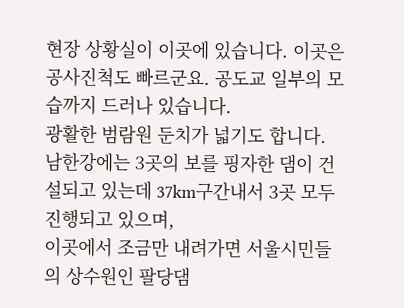현장 상황실이 이곳에 있습니다. 이곳은 공사진척도 빠르군요. 공도교 일부의 모습까지 드러나 있습니다.
광활한 범람원 둔치가 넓기도 합니다.
남한강에는 3곳의 보를 핑자한 댐이 건설되고 있는데 37km구간내서 3곳 모두 진행되고 있으며,
이곳에서 조금만 내려가면 서울시민들의 상수원인 팔당댐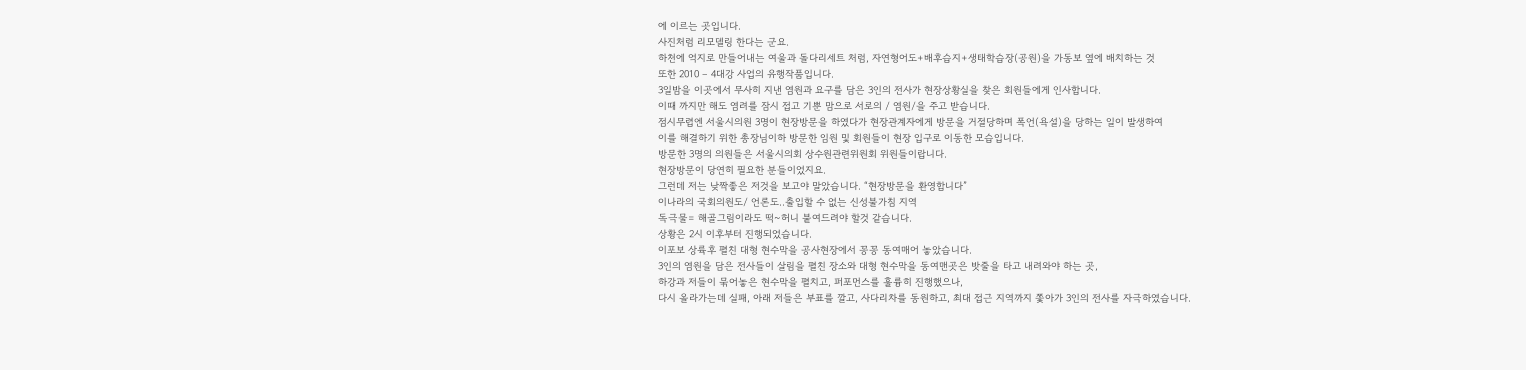에 이르는 곳입니다.
사진처럼 리모델링 한다는 군요.
하천에 억지로 만들어내는 여울과 돌다리세트 처럼, 자연형어도+배후습지+생태학습장(공원)을 가동보 옆에 배치하는 것
또한 2010 – 4대강 사업의 유행작품입니다.
3일밤을 이곳에서 무사히 지낸 염원과 요구를 담은 3인의 전사가 현장상황실을 찾은 회원들에게 인사합니다.
이때 까지만 해도 염려를 잠시 접고 기뿐 맘으로 서로의 / 염원/을 주고 받습니다.
점시무렵엔 서울시의원 3명이 현장방문을 하였다가 현장관계자에게 방문을 거절당하며 폭언(욕설)을 당하는 일이 발생하여
이를 해결하기 위한 총장님이하 방문한 임원 및 회원들이 현장 입구로 이동한 모습입니다.
방문한 3명의 의원들은 서울시의회 상수원관련위원회 위원들이랍니다.
현장방문이 당연히 필요한 분들이었지요.
그런데 저는 낮짝좋은 저것을 보고야 말았습니다. “현장방문을 환영합니다”
이나라의 국회의원도/ 언론도..출입할 수 없는 신성불가침 지역
독극물= 해골그림이라도 떡~허니 붙여드려야 할것 같습니다.
상황은 2시 이후부터 진행되었습니다.
이포보 상륙후 펼친 대형 현수막을 공사현장에서 꽁꽁 동여매어 놓았습니다.
3인의 염원을 담은 전사들이 살림을 펼친 장소와 대형 현수막을 동여맨곳은 밧줄을 타고 내려와야 하는 곳,
하강과 저들이 묶어놓은 현수막을 펼치고, 퍼포먼스를 훌륭히 진행했으나,
다시 올라가는데 실패, 아래 저들은 부표를 깔고, 사다리차를 동원하고, 최대 접근 지역까지 쫓아가 3인의 전사를 자극하였습니다.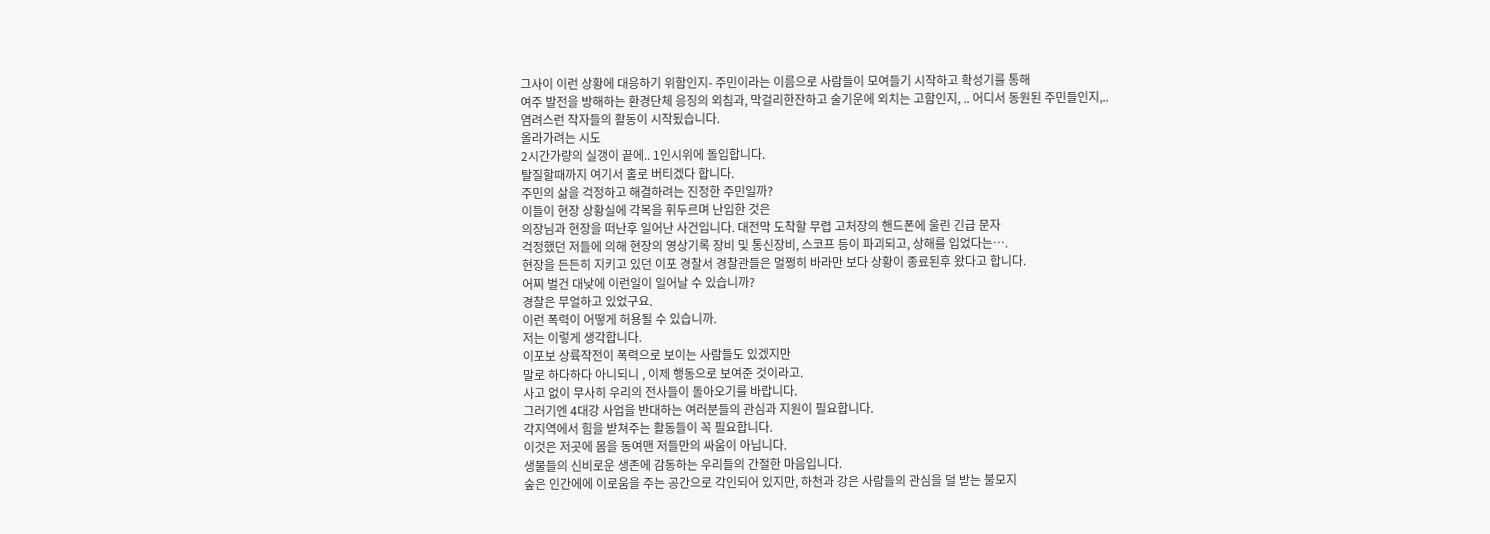그사이 이런 상황에 대응하기 위함인지- 주민이라는 이름으로 사람들이 모여들기 시작하고 확성기를 통해
여주 발전을 방해하는 환경단체 응징의 외침과, 막걸리한잔하고 술기운에 외치는 고함인지, .. 어디서 동원된 주민들인지,..
염려스런 작자들의 활동이 시작됬습니다.
올라가려는 시도
2시간가량의 실갱이 끝에.. 1인시위에 돌입합니다.
탈질할때까지 여기서 홀로 버티겠다 합니다.
주민의 삶을 걱정하고 해결하려는 진정한 주민일까?
이들이 현장 상황실에 각목을 휘두르며 난입한 것은
의장님과 현장을 떠난후 일어난 사건입니다. 대전막 도착할 무렵 고처장의 핸드폰에 울린 긴급 문자
걱정했던 저들에 의해 현장의 영상기록 장비 및 통신장비, 스코프 등이 파괴되고, 상해를 입었다는….
현장을 든든히 지키고 있던 이포 경찰서 경찰관들은 멀쩡히 바라만 보다 상황이 종료된후 왔다고 합니다.
어찌 벌건 대낮에 이런일이 일어날 수 있습니까?
경찰은 무얼하고 있었구요.
이런 폭력이 어떻게 허용될 수 있습니까.
저는 이렇게 생각합니다.
이포보 상륙작전이 폭력으로 보이는 사람들도 있겠지만
말로 하다하다 아니되니 , 이제 행동으로 보여준 것이라고.
사고 없이 무사히 우리의 전사들이 돌아오기를 바랍니다.
그러기엔 4대강 사업을 반대하는 여러분들의 관심과 지원이 필요합니다.
각지역에서 힘을 받쳐주는 활동들이 꼭 필요합니다.
이것은 저곳에 몸을 동여맨 저들만의 싸움이 아닙니다.
생물들의 신비로운 생존에 감동하는 우리들의 간절한 마음입니다.
숲은 인간에에 이로움을 주는 공간으로 각인되어 있지만, 하천과 강은 사람들의 관심을 덜 받는 불모지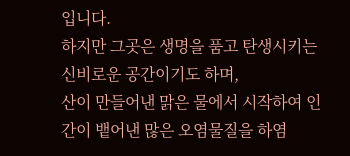입니다.
하지만 그곳은 생명을 품고 탄생시키는 신비로운 공간이기도 하며,
산이 만들어낸 맑은 물에서 시작하여 인간이 뱉어낸 많은 오염물질을 하염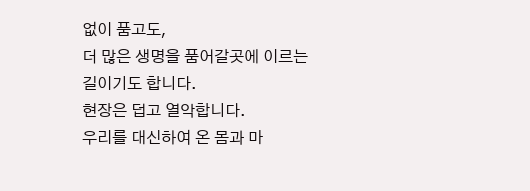없이 품고도,
더 많은 생명을 품어갈곳에 이르는 길이기도 합니다.
현장은 덥고 열악합니다.
우리를 대신하여 온 몸과 마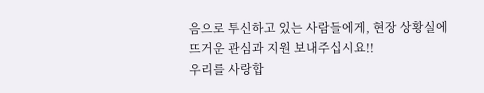음으로 투신하고 있는 사람들에게, 현장 상황실에
뜨거운 관심과 지원 보내주십시요!!
우리를 사랑합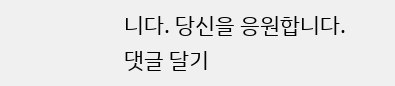니다. 당신을 응원합니다.
댓글 달기